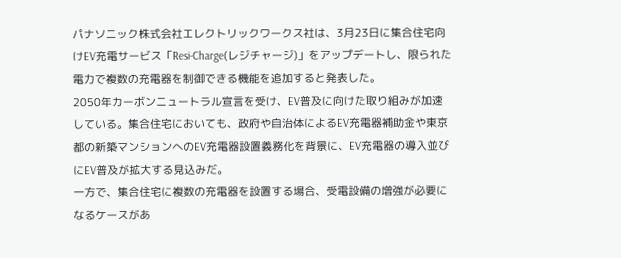パナソニック株式会社エレクトリックワークス社は、3月23日に集合住宅向けEV充電サービス「Resi-Charge(レジチャージ)」をアップデートし、限られた電力で複数の充電器を制御できる機能を追加すると発表した。
2050年カーボンニュートラル宣言を受け、EV普及に向けた取り組みが加速している。集合住宅においても、政府や自治体によるEV充電器補助金や東京都の新築マンションへのEV充電器設置義務化を背景に、EV充電器の導入並びにEV普及が拡大する見込みだ。
一方で、集合住宅に複数の充電器を設置する場合、受電設備の増強が必要になるケースがあ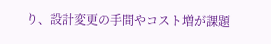り、設計変更の手間やコスト増が課題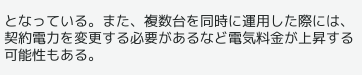となっている。また、複数台を同時に運用した際には、契約電力を変更する必要があるなど電気料金が上昇する可能性もある。